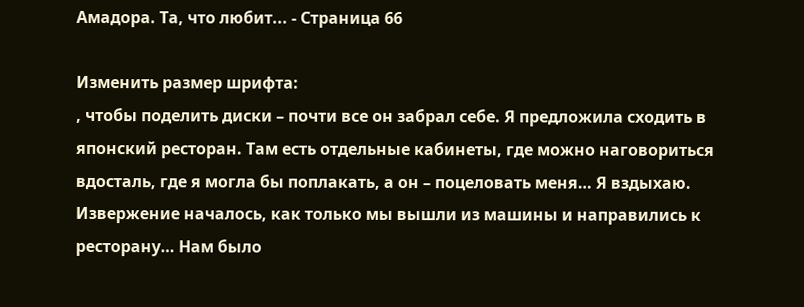Амадора. Та, что любит... - Страница 66

Изменить размер шрифта:
, чтобы поделить диски – почти все он забрал себе. Я предложила сходить в японский ресторан. Там есть отдельные кабинеты, где можно наговориться вдосталь, где я могла бы поплакать, а он – поцеловать меня… Я вздыхаю. Извержение началось, как только мы вышли из машины и направились к ресторану… Нам было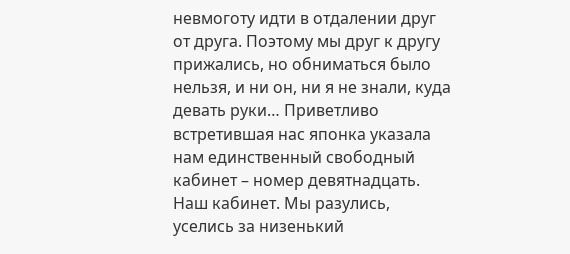невмоготу идти в отдалении друг от друга. Поэтому мы друг к другу прижались, но обниматься было нельзя, и ни он, ни я не знали, куда девать руки… Приветливо встретившая нас японка указала нам единственный свободный кабинет – номер девятнадцать. Наш кабинет. Мы разулись, уселись за низенький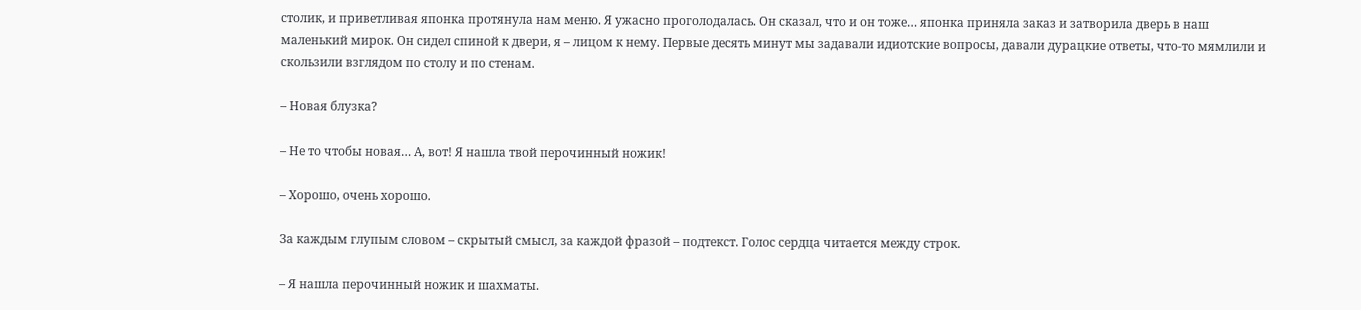столик, и приветливая японка протянула нам меню. Я ужасно проголодалась. Он сказал, что и он тоже… японка приняла заказ и затворила дверь в наш маленький мирок. Он сидел спиной к двери, я – лицом к нему. Первые десять минут мы задавали идиотские вопросы, давали дурацкие ответы, что-то мямлили и скользили взглядом по столу и по стенам.

– Новая блузка?

– Не то чтобы новая… А, вот! Я нашла твой перочинный ножик!

– Хорошо, очень хорошо.

За каждым глупым словом – скрытый смысл, за каждой фразой – подтекст. Голос сердца читается между строк.

– Я нашла перочинный ножик и шахматы.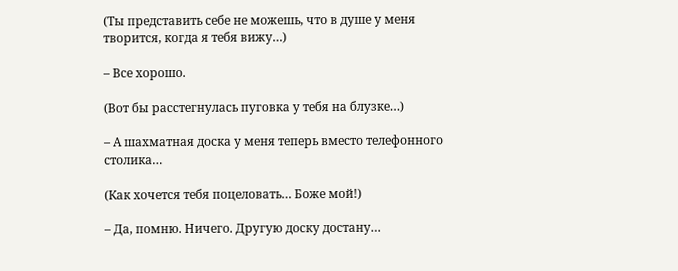(Ты представить себе не можешь, что в душе у меня творится, когда я тебя вижу…)

– Все хорошо.

(Вот бы расстегнулась пуговка у тебя на блузке…)

– А шахматная доска у меня теперь вместо телефонного столика…

(Как хочется тебя поцеловать… Боже мой!)

– Да, помню. Ничего. Другую доску достану…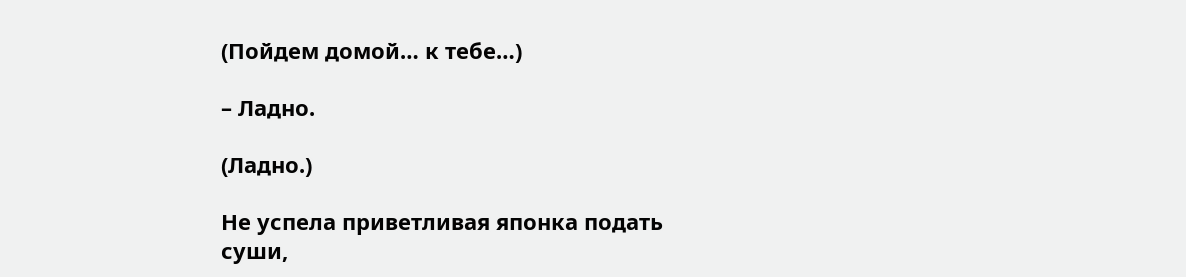(Пойдем домой… к тебе…)

– Ладно.

(Ладно.)

Не успела приветливая японка подать суши,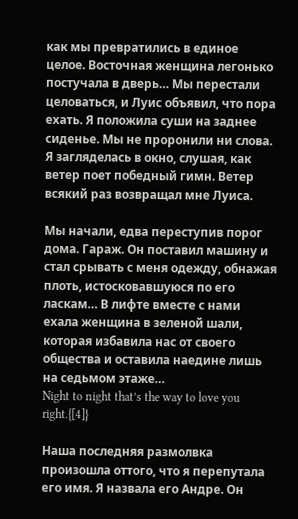как мы превратились в единое целое. Восточная женщина легонько постучала в дверь… Мы перестали целоваться, и Луис объявил, что пора ехать. Я положила суши на заднее сиденье. Мы не проронили ни слова. Я загляделась в окно, слушая, как ветер поет победный гимн. Ветер всякий раз возвращал мне Луиса.

Мы начали, едва переступив порог дома. Гараж. Он поставил машину и стал срывать с меня одежду, обнажая плоть, истосковавшуюся по его ласкам… В лифте вместе с нами ехала женщина в зеленой шали, которая избавила нас от своего общества и оставила наедине лишь на седьмом этаже…
Night to night that’s the way to love you right.{[4]}

Наша последняя размолвка произошла оттого, что я перепутала его имя. Я назвала его Андре. Он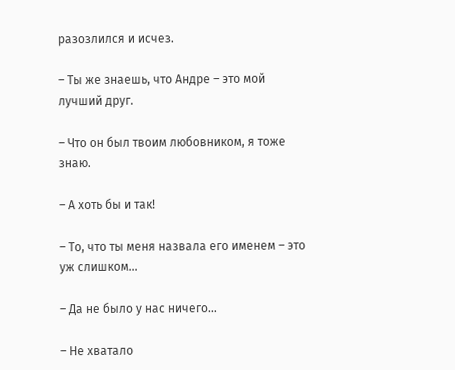разозлился и исчез.

– Ты же знаешь, что Андре – это мой лучший друг.

– Что он был твоим любовником, я тоже знаю.

– А хоть бы и так!

– То, что ты меня назвала его именем – это уж слишком…

– Да не было у нас ничего…

– Не хватало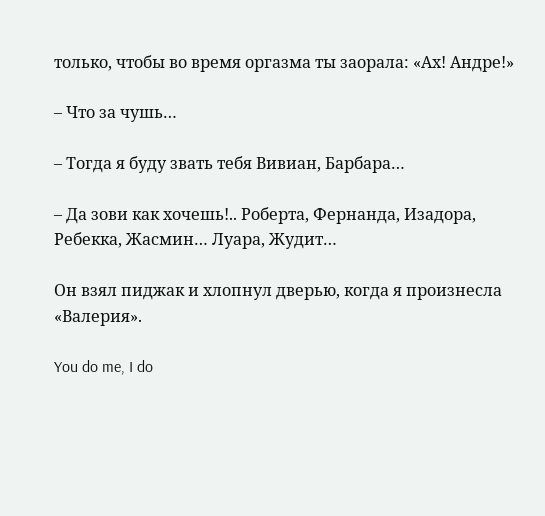только, чтобы во время оргазма ты заорала: «Ах! Андре!»

– Что за чушь…

– Тогда я буду звать тебя Вивиан, Барбара…

– Да зови как хочешь!.. Роберта, Фернанда, Изадора, Ребекка, Жасмин… Луара, Жудит…

Он взял пиджак и хлопнул дверью, когда я произнесла «Валерия».

You do me, I do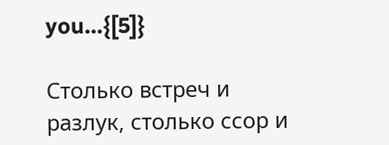you…{[5]}

Столько встреч и разлук, столько ссор и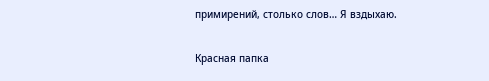примирений, столько слов… Я вздыхаю.

Красная папка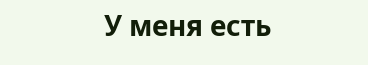У меня есть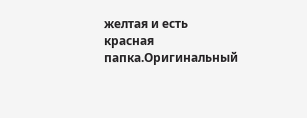желтая и есть красная папка.Оригинальный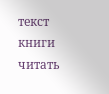текст книги читать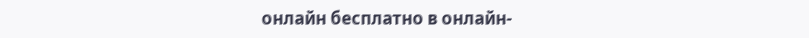онлайн бесплатно в онлайн-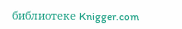библиотеке Knigger.com